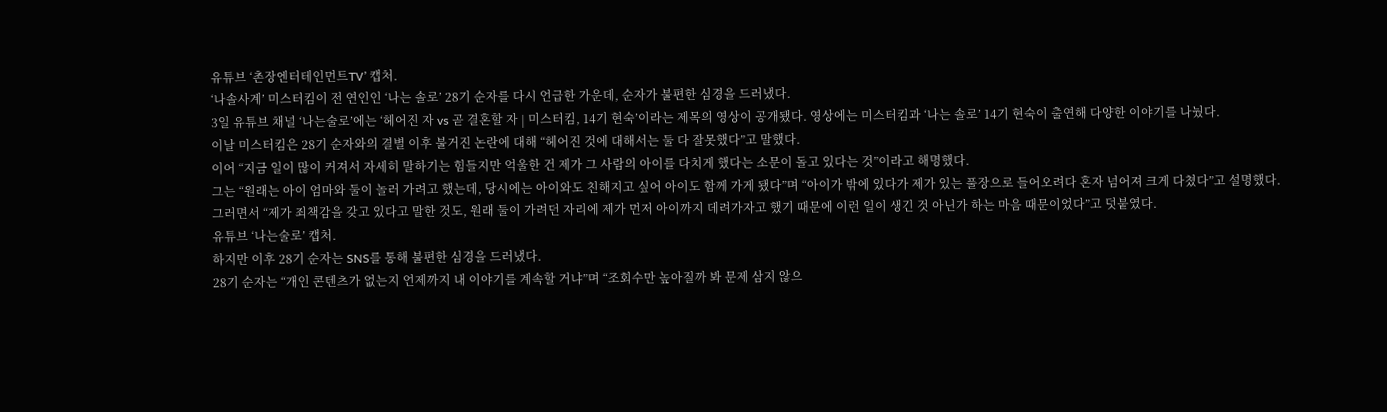유튜브 ‘촌장엔터테인먼트TV’ 캡처.
‘나솔사계’ 미스터킴이 전 연인인 ‘나는 솔로’ 28기 순자를 다시 언급한 가운데, 순자가 불편한 심경을 드러냈다.
3일 유튜브 채널 ‘나는술로’에는 ‘헤어진 자 vs 곧 결혼할 자 | 미스터킴, 14기 현숙’이라는 제목의 영상이 공개됐다. 영상에는 미스터킴과 ‘나는 솔로’ 14기 현숙이 출연해 다양한 이야기를 나눴다.
이날 미스터킴은 28기 순자와의 결별 이후 불거진 논란에 대해 “헤어진 것에 대해서는 둘 다 잘못했다”고 말했다.
이어 “지금 일이 많이 커져서 자세히 말하기는 힘들지만 억울한 건 제가 그 사람의 아이를 다치게 했다는 소문이 돌고 있다는 것”이라고 해명했다.
그는 “원래는 아이 엄마와 둘이 놀러 가려고 했는데, 당시에는 아이와도 친해지고 싶어 아이도 함께 가게 됐다”며 “아이가 밖에 있다가 제가 있는 풀장으로 들어오려다 혼자 넘어져 크게 다쳤다”고 설명했다.
그러면서 “제가 죄책감을 갖고 있다고 말한 것도, 원래 둘이 가려던 자리에 제가 먼저 아이까지 데려가자고 했기 때문에 이런 일이 생긴 것 아닌가 하는 마음 때문이었다”고 덧붙였다.
유튜브 ‘나는술로’ 캡처.
하지만 이후 28기 순자는 SNS를 통해 불편한 심경을 드러냈다.
28기 순자는 “개인 콘텐츠가 없는지 언제까지 내 이야기를 계속할 거냐”며 “조회수만 높아질까 봐 문제 삼지 않으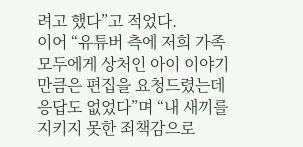려고 했다”고 적었다.
이어 “유튜버 측에 저희 가족 모두에게 상처인 아이 이야기만큼은 편집을 요청드렸는데 응답도 없었다”며 “내 새끼를 지키지 못한 죄책감으로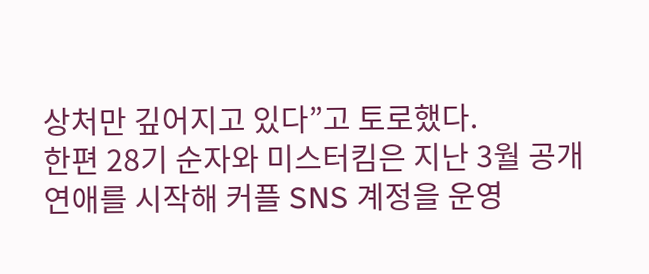상처만 깊어지고 있다”고 토로했다.
한편 28기 순자와 미스터킴은 지난 3월 공개 연애를 시작해 커플 SNS 계정을 운영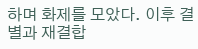하며 화제를 모았다. 이후 결별과 재결합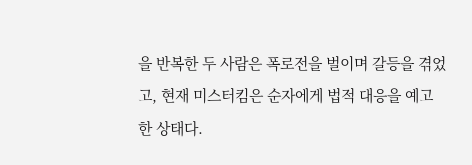을 반복한 두 사람은 폭로전을 벌이며 갈등을 겪었고, 현재 미스터킴은 순자에게 법적 대응을 예고한 상태다.